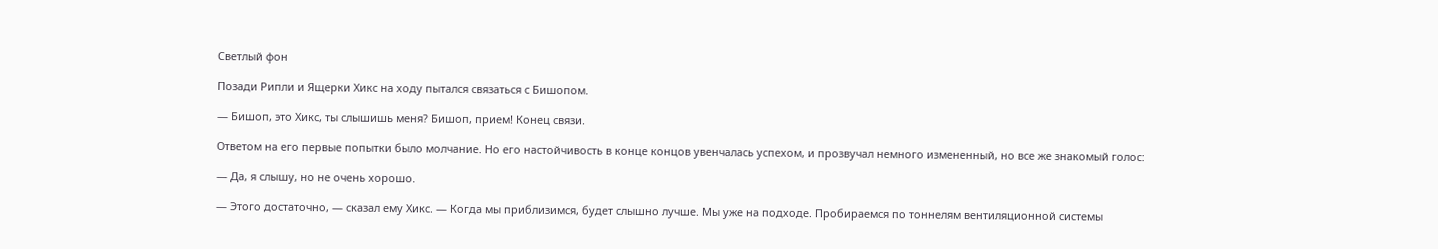Светлый фон

Позади Рипли и Ящерки Хикс на ходу пытался связаться с Бишопом.

— Бишоп, это Хикс, ты слышишь меня? Бишоп, прием! Конец связи.

Ответом на его первые попытки было молчание. Но его настойчивость в конце концов увенчалась успехом, и прозвучал немного измененный, но все же знакомый голос:

— Да, я слышу, но не очень хорошо.

— Этого достаточно, — сказал ему Хикс. — Когда мы приблизимся, будет слышно лучше. Мы уже на подходе. Пробираемся по тоннелям вентиляционной системы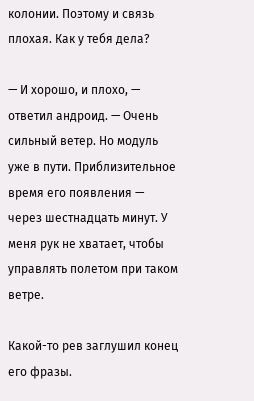колонии. Поэтому и связь плохая. Как у тебя дела?

— И хорошо, и плохо, — ответил андроид. — Очень сильный ветер. Но модуль уже в пути. Приблизительное время его появления — через шестнадцать минут. У меня рук не хватает, чтобы управлять полетом при таком ветре.

Какой-то рев заглушил конец его фразы.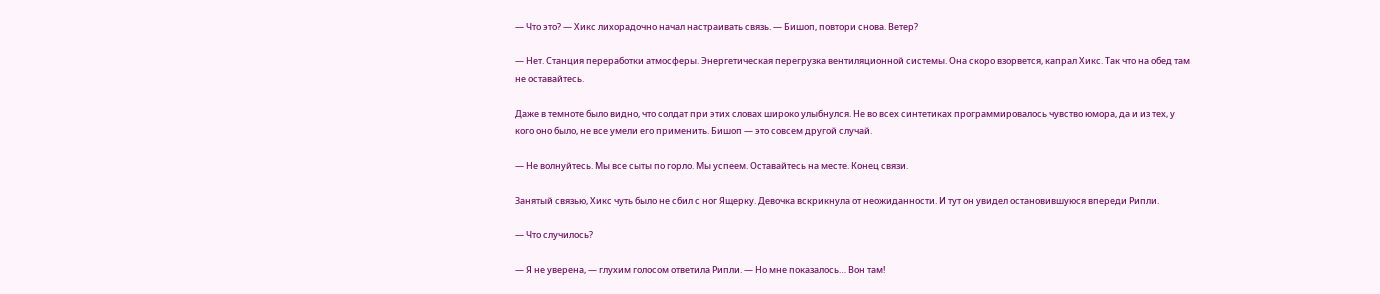— Что это? — Хикс лихорадочно начал настраивать связь. — Бишоп, повтори снова. Ветер?

— Нет. Станция переработки атмосферы. Энергетическая перегрузка вентиляционной системы. Она скоро взорвется, капрал Хикс. Так что на обед там не оставайтесь.

Даже в темноте было видно, что солдат при этих словах широко улыбнулся. Не во всех синтетиках программировалось чувство юмора, да и из тех, у кого оно было, не все умели его применить. Бишоп — это совсем другой случай.

— Не волнуйтесь. Мы все сыты по горло. Мы успеем. Оставайтесь на месте. Конец связи.

Занятый связью, Хикс чуть было не сбил с ног Ящерку. Девочка вскрикнула от неожиданности. И тут он увидел остановившуюся впереди Рипли.

— Что случилось?

— Я не уверена, — глухим голосом ответила Рипли. — Но мне показалось… Вон там!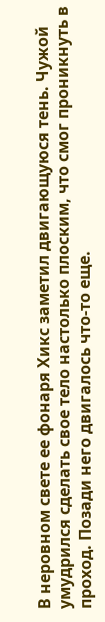В неровном свете ее фонаря Хикс заметил двигающуюся тень. Чужой умудрился сделать свое тело настолько плоским, что смог проникнуть в проход. Позади него двигалось что-то еще.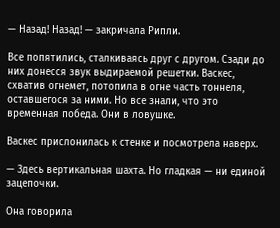— Назад! Назад! — закричала Рипли.

Все попятились, сталкиваясь друг с другом. Сзади до них донесся звук выдираемой решетки. Васкес, схватив огнемет, потопила в огне часть тоннеля, оставшегося за ними. Но все знали, что это временная победа. Они в ловушке.

Васкес прислонилась к стенке и посмотрела наверх.

— Здесь вертикальная шахта. Но гладкая — ни единой зацепочки.

Она говорила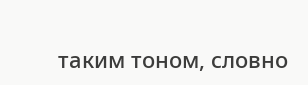таким тоном, словно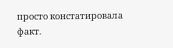просто констатировала факт.